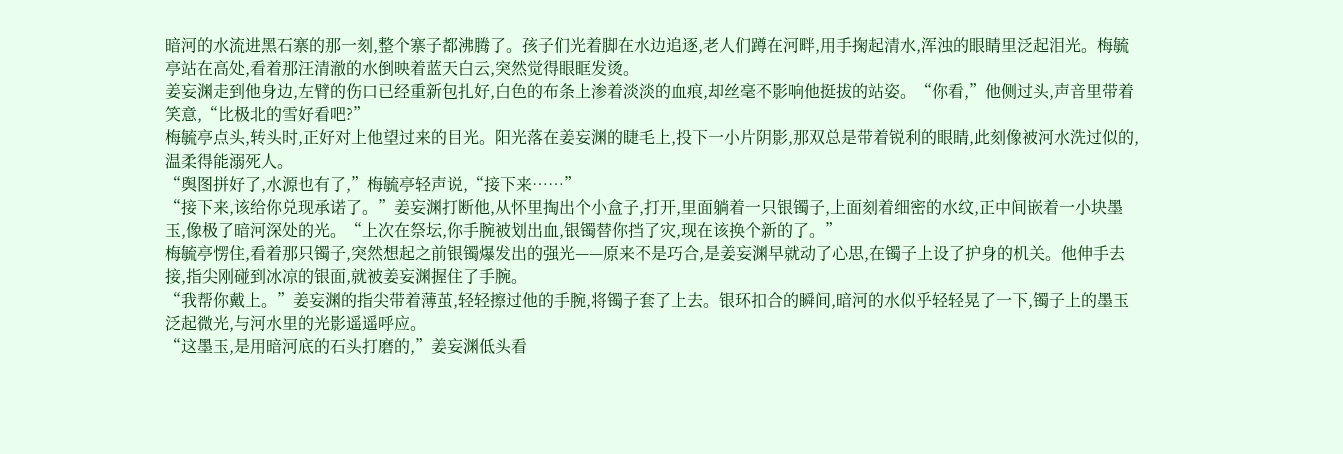暗河的水流进黑石寨的那一刻,整个寨子都沸腾了。孩子们光着脚在水边追逐,老人们蹲在河畔,用手掬起清水,浑浊的眼睛里泛起泪光。梅毓亭站在高处,看着那汪清澈的水倒映着蓝天白云,突然觉得眼眶发烫。
姜妄渊走到他身边,左臂的伤口已经重新包扎好,白色的布条上渗着淡淡的血痕,却丝毫不影响他挺拔的站姿。“你看,”他侧过头,声音里带着笑意,“比极北的雪好看吧?”
梅毓亭点头,转头时,正好对上他望过来的目光。阳光落在姜妄渊的睫毛上,投下一小片阴影,那双总是带着锐利的眼睛,此刻像被河水洗过似的,温柔得能溺死人。
“舆图拼好了,水源也有了,”梅毓亭轻声说,“接下来……”
“接下来,该给你兑现承诺了。”姜妄渊打断他,从怀里掏出个小盒子,打开,里面躺着一只银镯子,上面刻着细密的水纹,正中间嵌着一小块墨玉,像极了暗河深处的光。“上次在祭坛,你手腕被划出血,银镯替你挡了灾,现在该换个新的了。”
梅毓亭愣住,看着那只镯子,突然想起之前银镯爆发出的强光——原来不是巧合,是姜妄渊早就动了心思,在镯子上设了护身的机关。他伸手去接,指尖刚碰到冰凉的银面,就被姜妄渊握住了手腕。
“我帮你戴上。”姜妄渊的指尖带着薄茧,轻轻擦过他的手腕,将镯子套了上去。银环扣合的瞬间,暗河的水似乎轻轻晃了一下,镯子上的墨玉泛起微光,与河水里的光影遥遥呼应。
“这墨玉,是用暗河底的石头打磨的,”姜妄渊低头看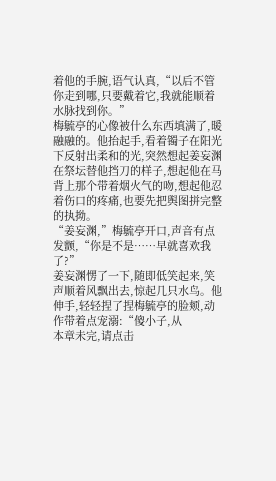着他的手腕,语气认真,“以后不管你走到哪,只要戴着它,我就能顺着水脉找到你。”
梅毓亭的心像被什么东西填满了,暖融融的。他抬起手,看着镯子在阳光下反射出柔和的光,突然想起姜妄渊在祭坛替他挡刀的样子,想起他在马背上那个带着烟火气的吻,想起他忍着伤口的疼痛,也要先把舆图拼完整的执拗。
“姜妄渊,”梅毓亭开口,声音有点发颤,“你是不是……早就喜欢我了?”
姜妄渊愣了一下,随即低笑起来,笑声顺着风飘出去,惊起几只水鸟。他伸手,轻轻捏了捏梅毓亭的脸颊,动作带着点宠溺:“傻小子,从
本章未完,请点击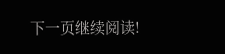下一页继续阅读!